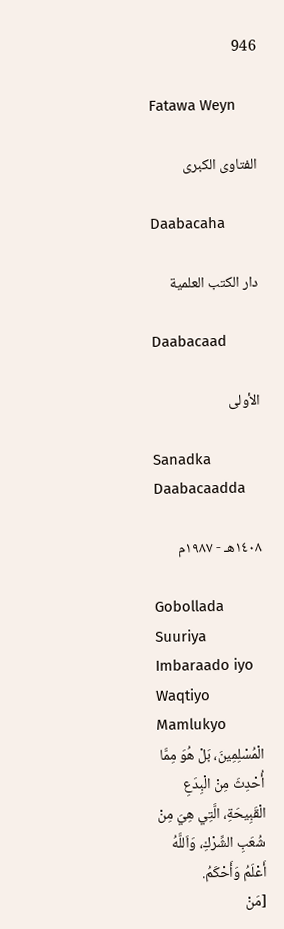946

Fatawa Weyn

الفتاوى الكبرى

Daabacaha

دار الكتب العلمية

Daabacaad

الأولى

Sanadka Daabacaadda

١٤٠٨هـ - ١٩٨٧م

Gobollada
Suuriya
Imbaraado iyo Waqtiyo
Mamlukyo
الْمُسْلِمِينَ، بَلْ هُوَ مِمَّا أُحْدِثَ مِنْ الْبِدَعِ الْقَبِيحَةِ، الَّتِي هِيَ مِنْ شُعَبِ الشِّرْكِ، وَاَللَّهُ أَعْلَمُ وَأَحْكَمُ.
[مَنْ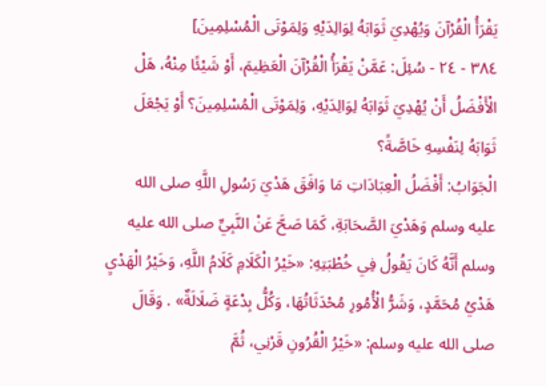يَقْرَأُ الْقُرْآنَ وَيُهْدِيَ ثَوَابَهُ لِوَالِدَيْهِ وَلِمَوْتَى الْمُسْلِمِينَ]
٣٨٤ - ٢٤ - سُئِلَ: عَمَّنْ يَقْرَأُ الْقُرْآنَ الْعَظِيمَ، أَوْ شَيْئًا مِنْهُ، هَلْ الْأَفْضَلُ أَنْ يُهْدِيَ ثَوَابَهُ لِوَالِدَيْهِ، وَلِمَوْتَى الْمُسْلِمِينَ؟ أَوْ يَجْعَلَ ثَوَابَهُ لِنَفْسِهِ خَاصَّةً؟
الْجَوَابُ: أَفْضَلُ الْعِبَادَاتِ مَا وَافَقَ هَدْيَ رَسُولِ اللَّهِ صلى الله عليه وسلم وَهَدْيَ الصَّحَابَةِ، كَمَا صَحَّ عَنْ النَّبِيِّ صلى الله عليه وسلم أَنَّهُ كَانَ يَقُولُ فِي خُطْبَتِهِ: «خَيْرُ الْكَلَامِ كَلَامُ اللَّهِ، وَخَيْرُ الْهَدْيِ هَدْيُ مُحَمَّدٍ، وَشَرُّ الْأُمُورِ مُحْدَثَاتُهَا، وَكُلُّ بِدْعَةٍ ضَلَالَةٌ» . وَقَالَ صلى الله عليه وسلم: «خَيْرُ الْقُرُونِ قَرْنِي، ثُمَّ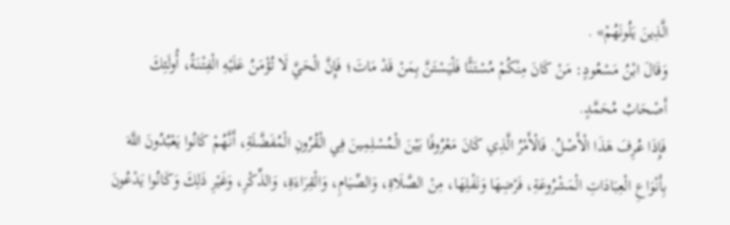الَّذِينَ يَلُونَهُمْ» .
وَقَالَ ابْنُ مَسْعُودٍ: مَنْ كَانَ مِنْكُمْ مُسْتَنًّا فَلْيَسْتَنَّ بِمَنْ قَدْ مَاتَ؛ فَإِنَّ الْحَيَّ لَا تُؤْمَنُ عَلَيْهِ الْفِتْنَةُ، أُولَئِكَ أَصْحَابُ مُحَمَّدٍ.
فَإِذَا عُرِفَ هَذَا الْأَصْلُ. فَالْأَمْرُ الَّذِي كَانَ مَعْرُوفًا بَيْنَ الْمُسْلِمِينَ فِي الْقُرُونِ الْمُفَضَّلَةِ، أَنَّهُمْ كَانُوا يَعْبُدُونَ اللَّهَ بِأَنْوَاعِ الْعِبَادَاتِ الْمَشْرُوعَةِ، فَرْضِهَا وَنَفْلِهَا، مِنْ الصَّلَاةِ، وَالصِّيَامِ، وَالْقِرَاءَةِ، وَالذِّكْرِ، وَغَيْرِ ذَلِكَ وَكَانُوا يَدْعُونَ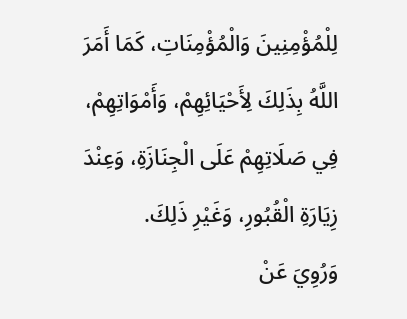لِلْمُؤْمِنِينَ وَالْمُؤْمِنَاتِ، كَمَا أَمَرَ اللَّهُ بِذَلِكَ لِأَحْيَائِهِمْ، وَأَمْوَاتِهِمْ، فِي صَلَاتِهِمْ عَلَى الْجِنَازَةِ، وَعِنْدَ زِيَارَةِ الْقُبُورِ، وَغَيْرِ ذَلِكَ.
وَرُوِيَ عَنْ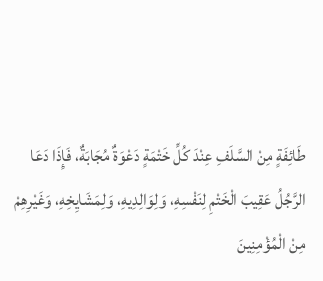طَائِفَةٍ مِنْ السَّلَفِ عِنْدَ كُلِّ خَتْمَةٍ دَعْوَةٌ مُجَابَةٌ، فَإِذَا دَعَا الرَّجُلُ عَقِيبَ الْخَتْمِ لِنَفْسِهِ، وَلِوَالِدِيهِ، وَلِمَشَايِخِهِ، وَغَيْرِهِمْ مِنْ الْمُؤْمِنِينَ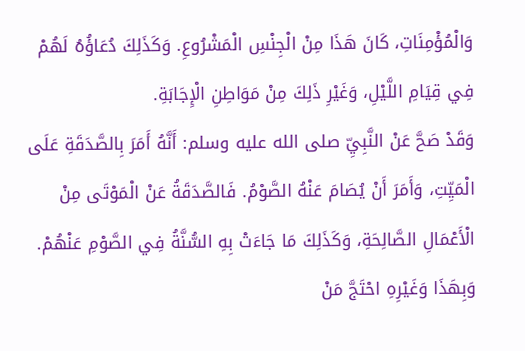وَالْمُؤْمِنَاتِ، كَانَ هَذَا مِنْ الْجِنْسِ الْمَشْرُوعِ. وَكَذَلِكَ دُعَاؤُهُ لَهُمْ فِي قِيَامِ اللَّيْلِ، وَغَيْرِ ذَلِكَ مِنْ مَوَاطِنِ الْإِجَابَةِ.
وَقَدْ صَحَّ عَنْ النَّبِيِّ صلى الله عليه وسلم: أَنَّهُ أَمَرَ بِالصَّدَقَةِ عَلَى الْمَيِّتِ، وَأَمَرَ أَنْ يُصَامَ عَنْهُ الصَّوْمُ. فَالصَّدَقَةُ عَنْ الْمَوْتَى مِنْ الْأَعْمَالِ الصَّالِحَةِ، وَكَذَلِكَ مَا جَاءَتْ بِهِ السُّنَّةُ فِي الصَّوْمِ عَنْهُمْ. وَبِهَذَا وَغَيْرِهِ احْتَجَّ مَنْ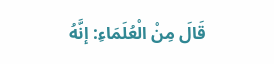قَالَ مِنْ الْعُلَمَاءِ: إنَّهُ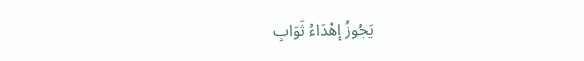يَجُوزُ إهْدَاءُ ثَوَابِ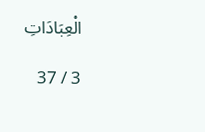الْعِبَادَاتِ

3 / 37